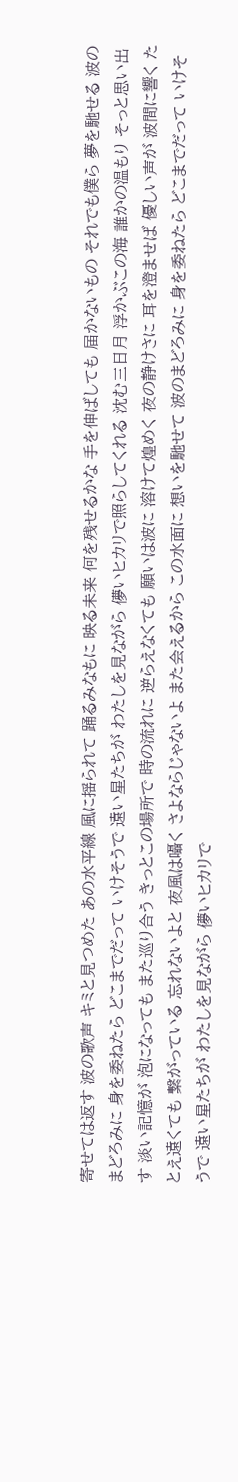寄せては返す 波の歌声 キミと見つめた あの水平線 風に揺られて 踊るみなもに 映る未来 何を残せるかな 手を伸ばしても 届かないもの それでも僕ら 夢を馳せる 波のまどろみに 身を委ねたら どこまでだって いけそうで 遠い星たちが わたしを見ながら 儚いヒカリで照らしてくれる 沈む三日月 浮かぶこの海 誰かの温もり そっと思い出す 淡い記憶が 泡になっても また巡り合う きっとこの場所で 時の流れに 逆らえなくても 願いは波に 溶けて煌めく 夜の静けさに 耳を澄ませば 優しい声が 波間に響く たとえ遠くても 繋がっている 忘れないよと 夜風は囁く さよならじゃないよ また会えるから この水面に 想いを馳せて 波のまどろみに 身を委ねたら どこまでだって いけそうで 遠い星たちが わたしを見ながら 儚いヒカリで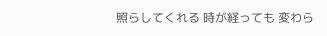照らしてくれる 時が経っても 変わら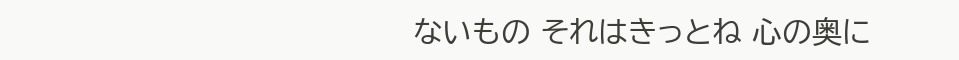ないもの それはきっとね 心の奥に